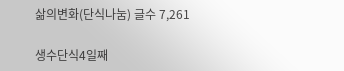삶의변화(단식나눔) 글수 7,261

생수단식4일째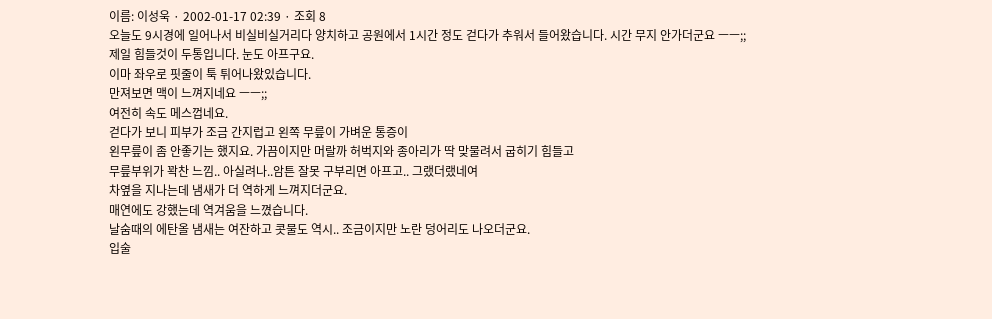이름: 이성욱 · 2002-01-17 02:39 · 조회 8
오늘도 9시경에 일어나서 비실비실거리다 양치하고 공원에서 1시간 정도 걷다가 추워서 들어왔습니다. 시간 무지 안가더군요 ㅡㅡ;;
제일 힘들것이 두통입니다. 눈도 아프구요.
이마 좌우로 핏줄이 툭 튀어나왔있습니다.
만져보면 맥이 느껴지네요 ㅡㅡ;;
여전히 속도 메스껍네요.
걷다가 보니 피부가 조금 간지럽고 왼쪽 무릎이 가벼운 통증이
왼무릎이 좀 안좋기는 했지요. 가끔이지만 머랄까 허벅지와 종아리가 딱 맞물려서 굽히기 힘들고
무릎부위가 꽉찬 느낌.. 아실려나..암튼 잘못 구부리면 아프고.. 그랬더랬네여
차옆을 지나는데 냄새가 더 역하게 느껴지더군요.
매연에도 강했는데 역겨움을 느꼈습니다.
날숨때의 에탄올 냄새는 여잔하고 콧물도 역시.. 조금이지만 노란 덩어리도 나오더군요.
입술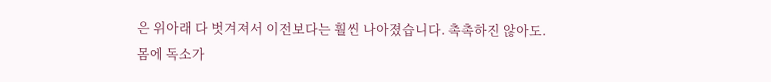은 위아래 다 벗겨져서 이전보다는 훨씬 나아졌습니다. 촉촉하진 않아도.
몸에 독소가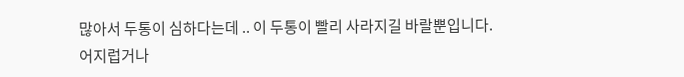많아서 두통이 심하다는데 .. 이 두통이 빨리 사라지길 바랄뿐입니다.
어지럽거나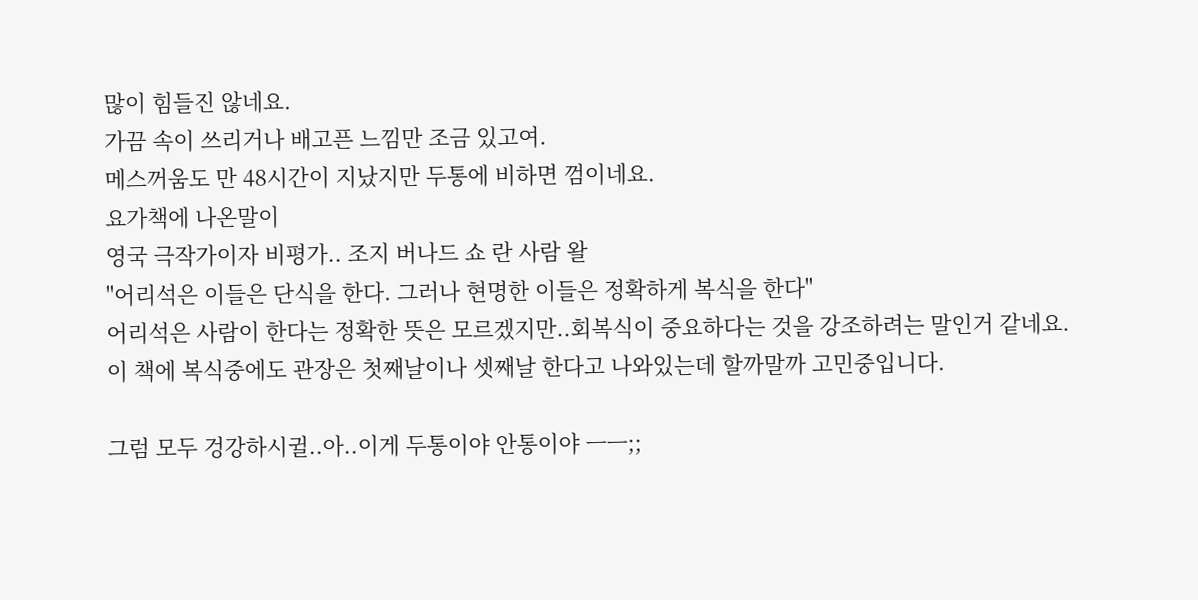많이 힘들진 않네요.
가끔 속이 쓰리거나 배고픈 느낌만 조금 있고여.
메스꺼움도 만 48시간이 지났지만 두통에 비하면 껌이네요.
요가책에 나온말이
영국 극작가이자 비평가.. 조지 버나드 쇼 란 사람 왈
"어리석은 이들은 단식을 한다. 그러나 현명한 이들은 정확하게 복식을 한다"
어리석은 사람이 한다는 정확한 뜻은 모르겠지만..회복식이 중요하다는 것을 강조하려는 말인거 같네요.
이 책에 복식중에도 관장은 첫째날이나 셋째날 한다고 나와있는데 할까말까 고민중입니다.

그럼 모두 겅강하시귈..아..이게 두통이야 안통이야 ㅡㅡ;;